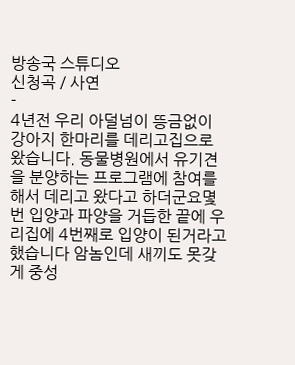방송국 스튜디오
신청곡 / 사연
-
4년전 우리 아덜넘이 뜽금없이 강아지 한마리를 데리고집으로 왔습니다. 동물병원에서 유기견을 분양하는 프로그램에 참여를 해서 데리고 왔다고 하더군요몇번 입양과 파양을 거듭한 끝에 우리집에 4번째로 입양이 된거라고 했습니다 암놈인데 새끼도 못갖게 중성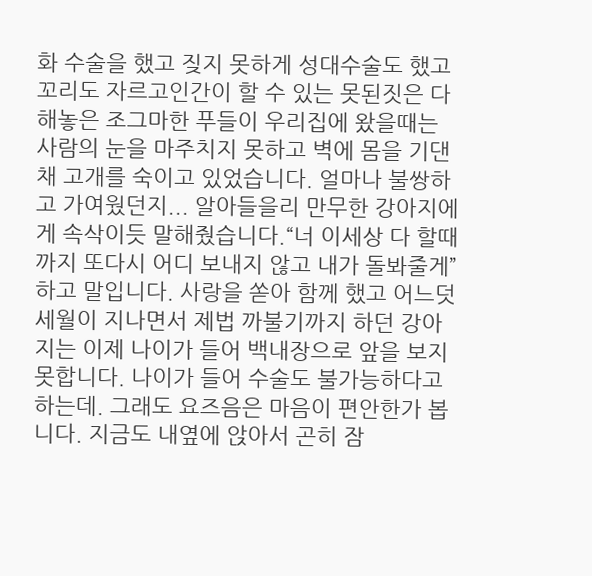화 수술을 했고 짖지 못하게 성대수술도 했고 꼬리도 자르고인간이 할 수 있는 못된짓은 다 해놓은 조그마한 푸들이 우리집에 왔을때는 사람의 눈을 마주치지 못하고 벽에 몸을 기댄채 고개를 숙이고 있었습니다. 얼마나 불쌍하고 가여웠던지... 알아들을리 만무한 강아지에게 속삭이듯 말해줬습니다.“너 이세상 다 할때까지 또다시 어디 보내지 않고 내가 돌봐줄게” 하고 말입니다. 사랑을 쏟아 함께 했고 어느덧 세월이 지나면서 제법 까불기까지 하던 강아지는 이제 나이가 들어 백내장으로 앞을 보지 못합니다. 나이가 들어 수술도 불가능하다고 하는데. 그래도 요즈음은 마음이 편안한가 봅니다. 지금도 내옆에 앉아서 곤히 잠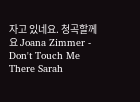자고 있네요. 청곡할께요 Joana Zimmer - Don't Touch Me There Sarah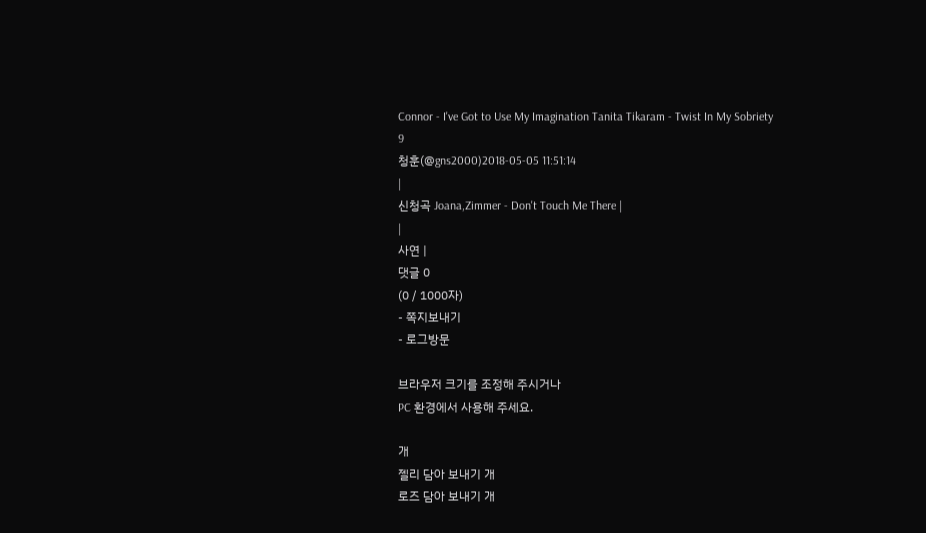Connor - I've Got to Use My Imagination Tanita Tikaram - Twist In My Sobriety
9
청훈(@gns2000)2018-05-05 11:51:14
|
신청곡 Joana,Zimmer - Don't Touch Me There |
|
사연 |
댓글 0
(0 / 1000자)
- 쪽지보내기
- 로그방문

브라우저 크기를 조정해 주시거나
PC 환경에서 사용해 주세요.

개
젤리 담아 보내기 개
로즈 담아 보내기 개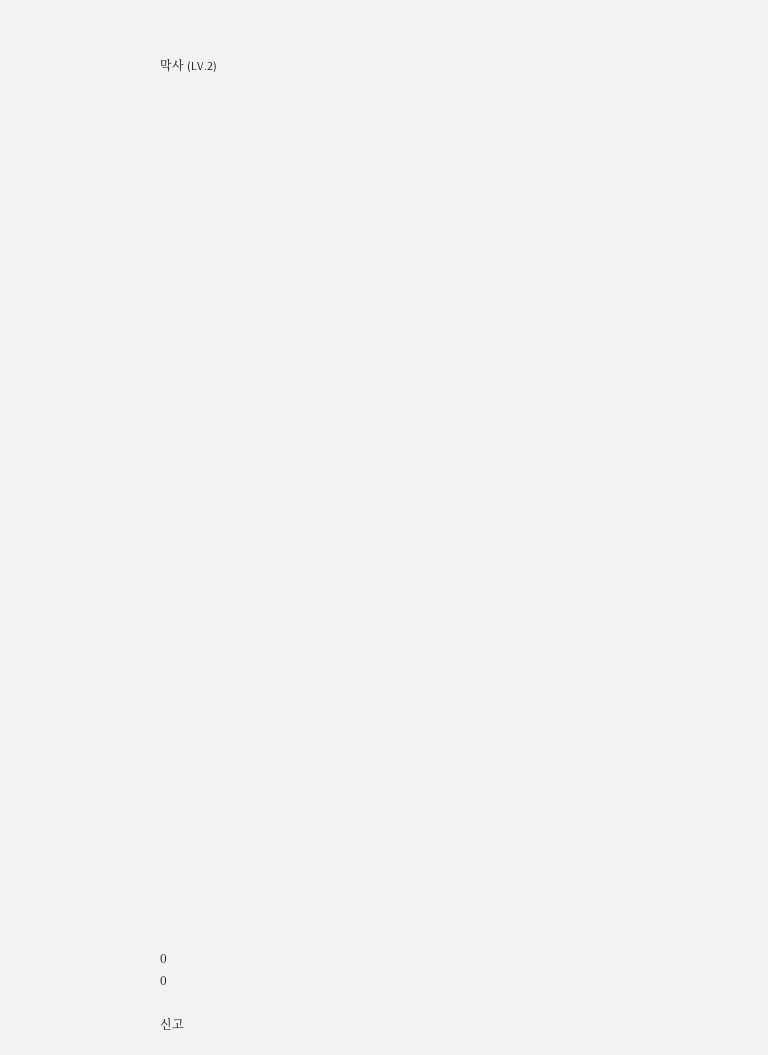막사 (LV.2)








































0
0

신고